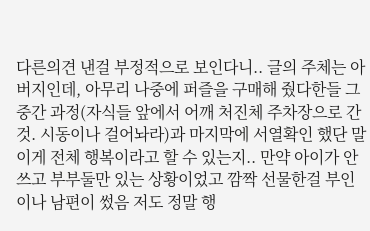다른의견 낸걸 부정적으로 보인다니.. 글의 주체는 아버지인데, 아무리 나중에 퍼즐을 구매해 줬다한들 그 중간 과정(자식들 앞에서 어깨 처진체 주차장으로 간것. 시동이나 걸어놔라)과 마지막에 서열확인 했단 말 이게 전체 행복이라고 할 수 있는지.. 만약 아이가 안쓰고 부부둘만 있는 상황이었고 깜짝 선물한걸 부인이나 남편이 썼음 저도 정말 행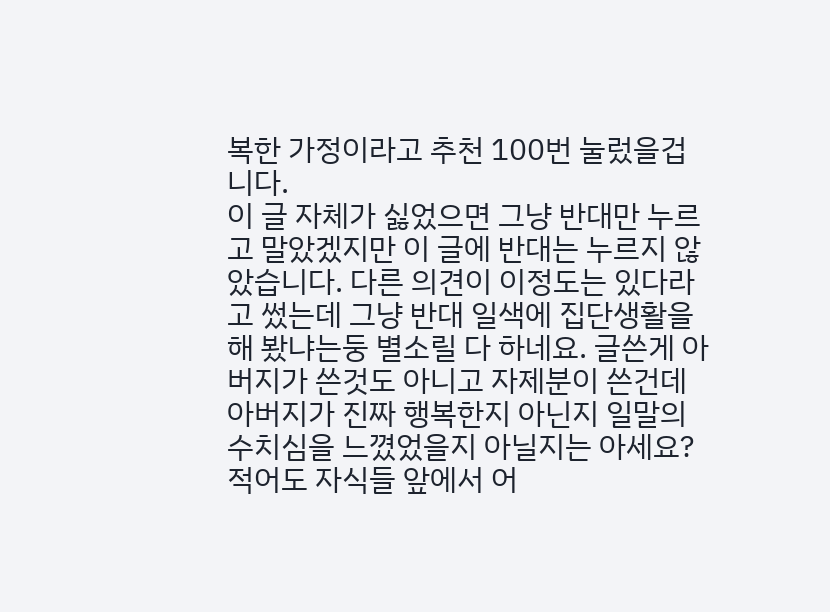복한 가정이라고 추천 100번 눌렀을겁니다.
이 글 자체가 싫었으면 그냥 반대만 누르고 말았겠지만 이 글에 반대는 누르지 않았습니다. 다른 의견이 이정도는 있다라고 썼는데 그냥 반대 일색에 집단생활을 해 봤냐는둥 별소릴 다 하네요. 글쓴게 아버지가 쓴것도 아니고 자제분이 쓴건데 아버지가 진짜 행복한지 아닌지 일말의 수치심을 느꼈었을지 아닐지는 아세요? 적어도 자식들 앞에서 어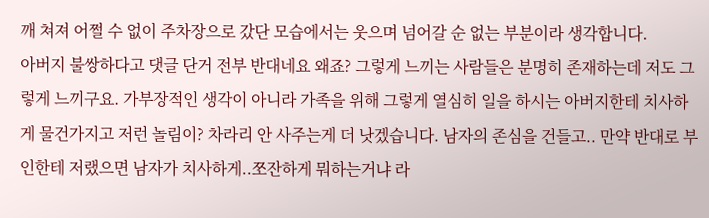깨 쳐져 어쩔 수 없이 주차장으로 갔단 모습에서는 웃으며 넘어갈 순 없는 부분이라 생각합니다.
아버지 불쌍하다고 댓글 단거 전부 반대네요 왜죠? 그렇게 느끼는 사람들은 분명히 존재하는데 저도 그렇게 느끼구요. 가부장적인 생각이 아니라 가족을 위해 그렇게 열심히 일을 하시는 아버지한테 치사하게 물건가지고 저런 놀림이? 차라리 안 사주는게 더 낫겠습니다. 남자의 존심을 건들고.. 만약 반대로 부인한테 저랬으면 남자가 치사하게..쪼잔하게 뭐하는거냐 라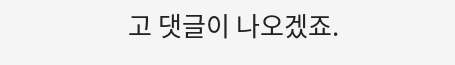고 댓글이 나오겠죠.